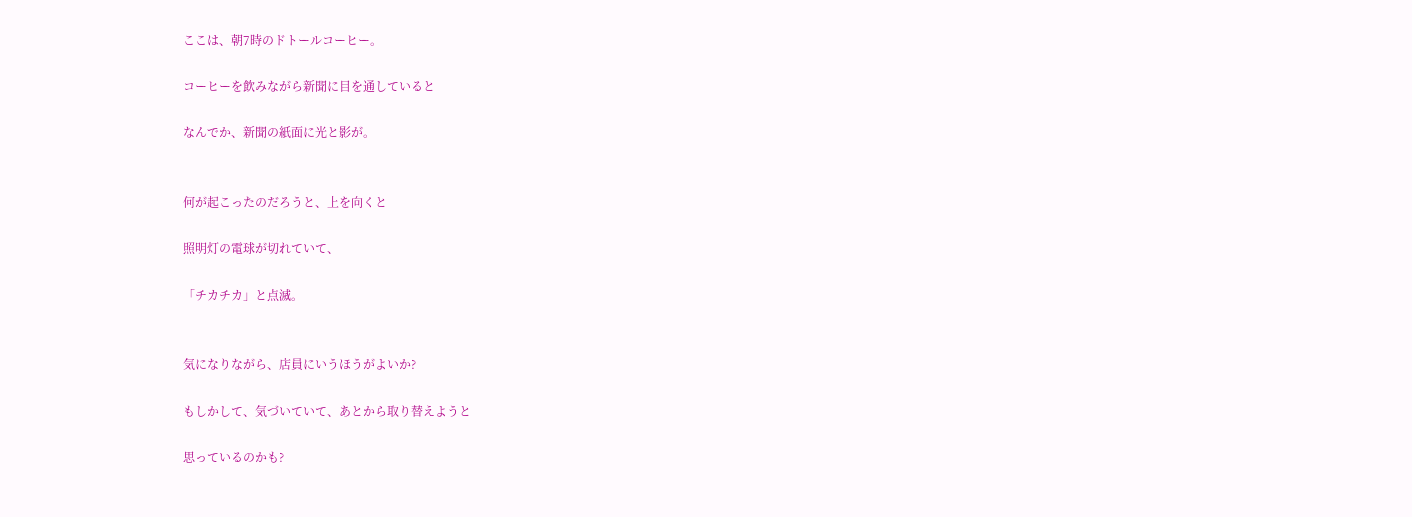ここは、朝7時のドトールコーヒー。

コーヒーを飲みながら新聞に目を通していると

なんでか、新聞の紙面に光と影が。


何が起こったのだろうと、上を向くと

照明灯の電球が切れていて、

「チカチカ」と点滅。


気になりながら、店員にいうほうがよいか?

もしかして、気づいていて、あとから取り替えようと

思っているのかも?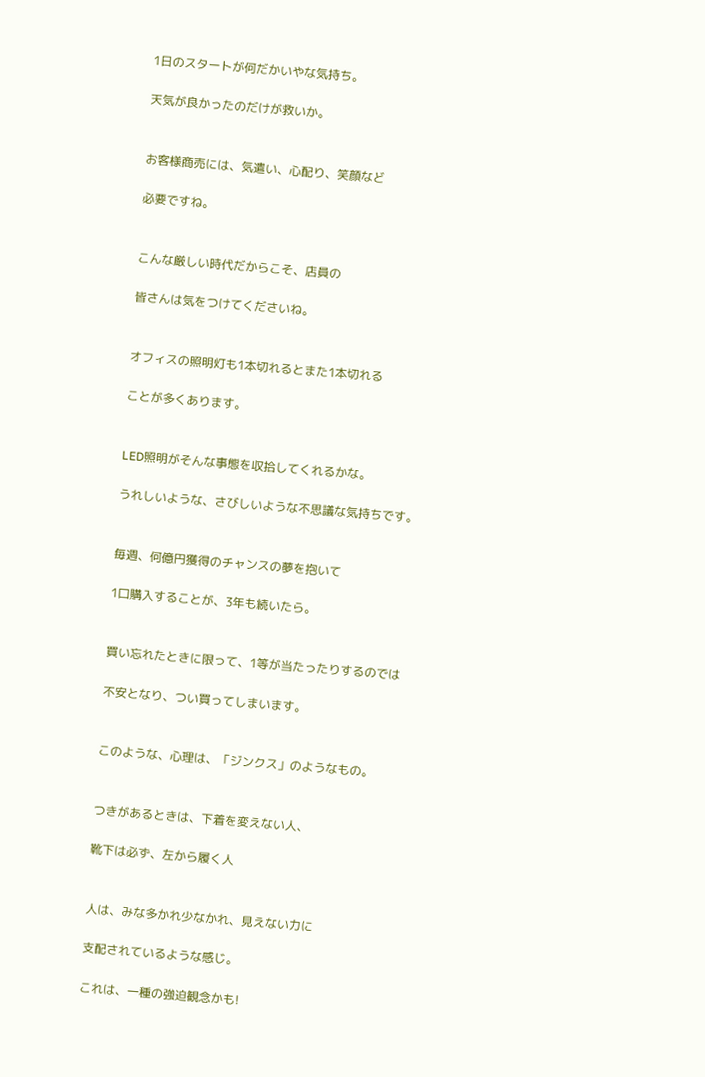1日のスタートが何だかいやな気持ち。

天気が良かったのだけが救いか。


お客様商売には、気遣い、心配り、笑顔など

必要ですね。


こんな厳しい時代だからこそ、店員の

皆さんは気をつけてくださいね。


オフィスの照明灯も1本切れるとまた1本切れる

ことが多くあります。


LED照明がそんな事態を収拾してくれるかな。

うれしいような、さびしいような不思議な気持ちです。


毎週、何億円獲得のチャンスの夢を抱いて

1口購入することが、3年も続いたら。


買い忘れたときに限って、1等が当たったりするのでは

不安となり、つい買ってしまいます。


このような、心理は、「ジンクス」のようなもの。


つきがあるときは、下着を変えない人、

靴下は必ず、左から履く人


人は、みな多かれ少なかれ、見えない力に

支配されているような感じ。

これは、一種の強迫観念かも!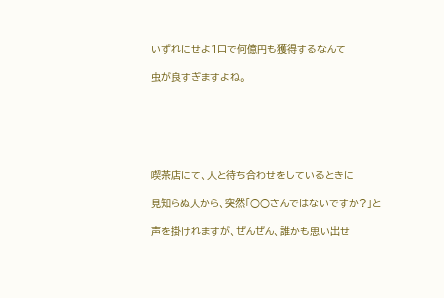いずれにせよ1口で何億円も獲得するなんて

虫が良すぎますよね。






喫茶店にて、人と待ち合わせをしているときに

見知らぬ人から、突然「○○さんではないですか?」と

声を掛けれますが、ぜんぜん、誰かも思い出せ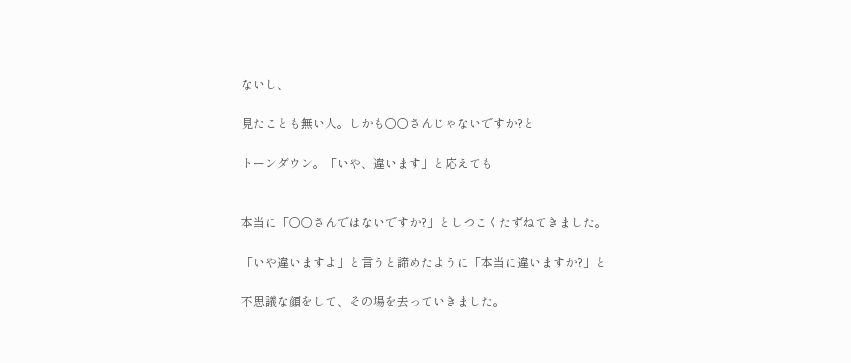ないし、

見たことも無い人。しかも○○さんじゃないですか?と

トーンダウン。「いや、違います」と応えても


本当に「○○さんではないですか?」としつこくたずねてきました。

「いや違いますよ」と言うと諦めたように「本当に違いますか?」と

不思議な顔をして、その場を去っていきました。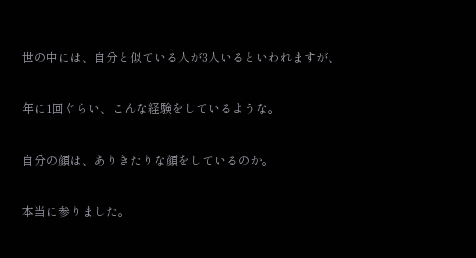世の中には、自分と似ている人が3人いるといわれますが、

年に1回ぐらい、こんな経験をしているような。

自分の顔は、ありきたりな顔をしているのか。

本当に参りました。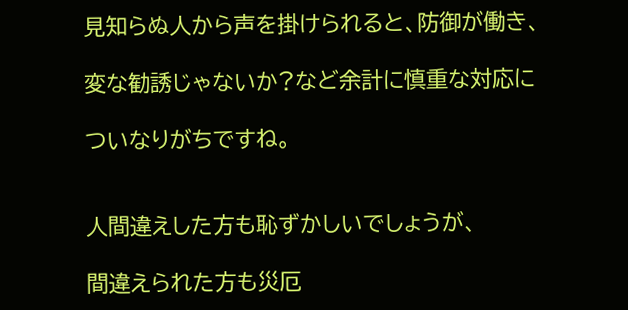見知らぬ人から声を掛けられると、防御が働き、

変な勧誘じゃないか?など余計に慎重な対応に

ついなりがちですね。


人間違えした方も恥ずかしいでしょうが、

間違えられた方も災厄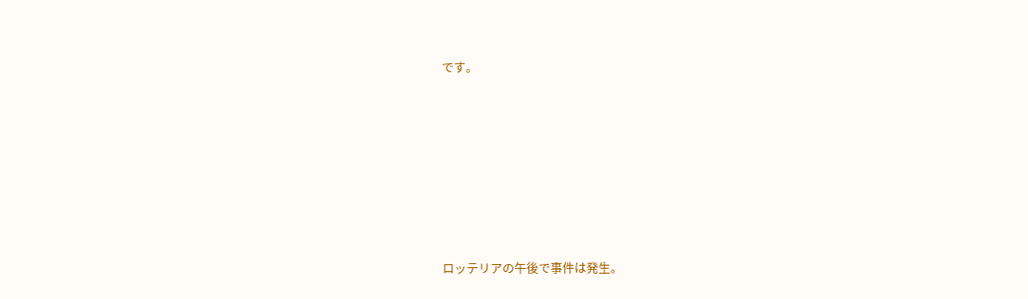です。








ロッテリアの午後で事件は発生。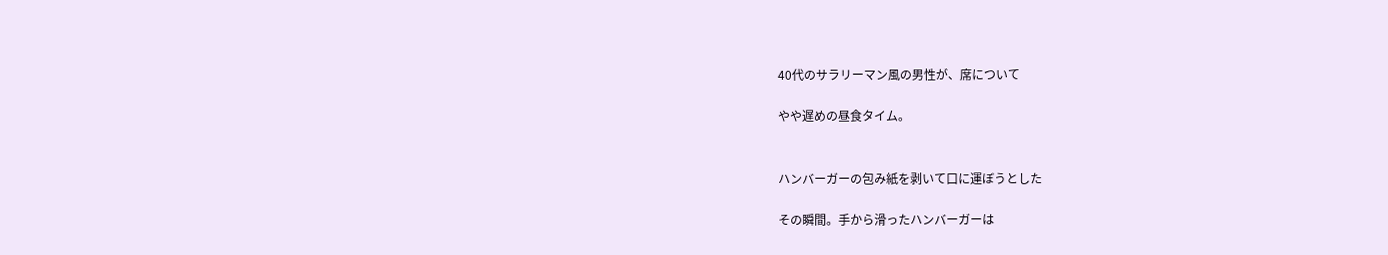40代のサラリーマン風の男性が、席について

やや遅めの昼食タイム。


ハンバーガーの包み紙を剥いて口に運ぼうとした

その瞬間。手から滑ったハンバーガーは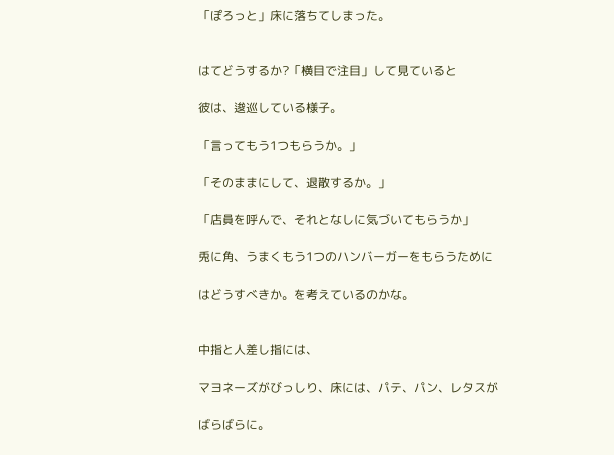「ぽろっと」床に落ちてしまった。


はてどうするか?「横目で注目」して見ていると

彼は、逡巡している様子。

「言ってもう1つもらうか。」

「そのままにして、退散するか。」

「店員を呼んで、それとなしに気づいてもらうか」

兎に角、うまくもう1つのハンバーガーをもらうために

はどうすべきか。を考えているのかな。


中指と人差し指には、

マヨネーズがびっしり、床には、パテ、パン、レタスが

ばらばらに。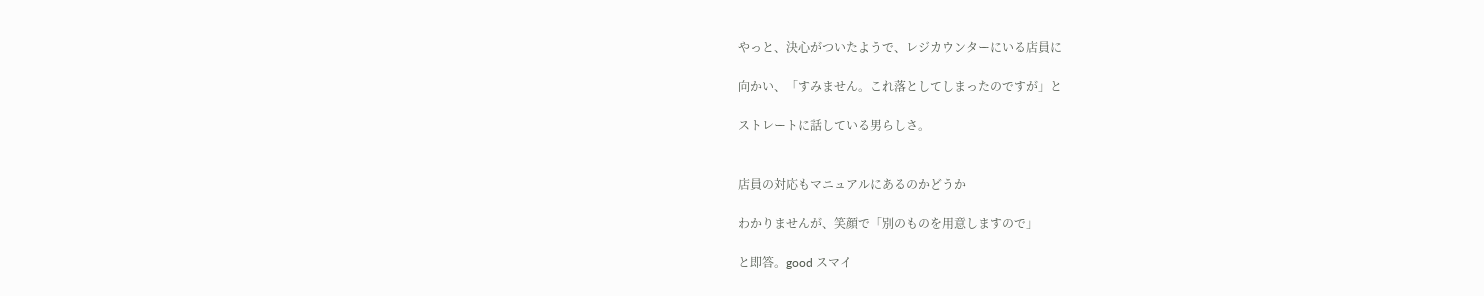やっと、決心がついたようで、レジカウンターにいる店員に

向かい、「すみません。これ落としてしまったのですが」と

ストレートに話している男らしさ。


店員の対応もマニュアルにあるのかどうか

わかりませんが、笑顔で「別のものを用意しますので」

と即答。good スマイ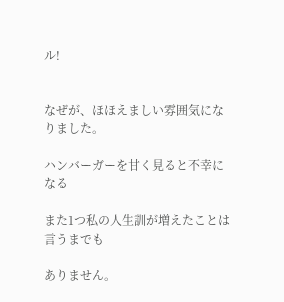ル!


なぜが、ほほえましい雰囲気になりました。

ハンバーガーを甘く見ると不幸になる

また1つ私の人生訓が増えたことは言うまでも

ありません。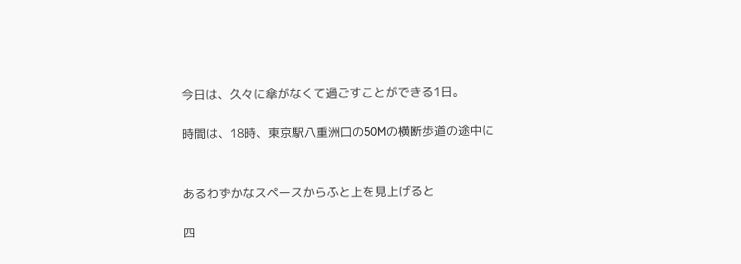今日は、久々に傘がなくて過ごすことができる1日。

時間は、18時、東京駅八重洲口の50Mの横断歩道の途中に


あるわずかなスペースからふと上を見上げると

四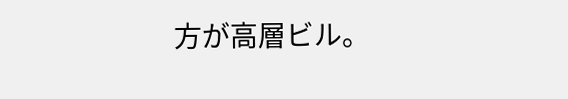方が高層ビル。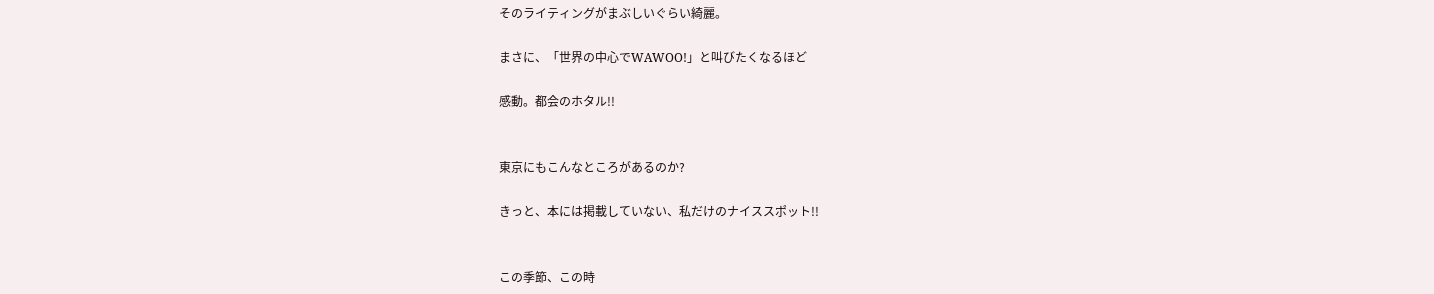そのライティングがまぶしいぐらい綺麗。

まさに、「世界の中心でWAWOO!」と叫びたくなるほど

感動。都会のホタル!!


東京にもこんなところがあるのか?

きっと、本には掲載していない、私だけのナイススポット!!


この季節、この時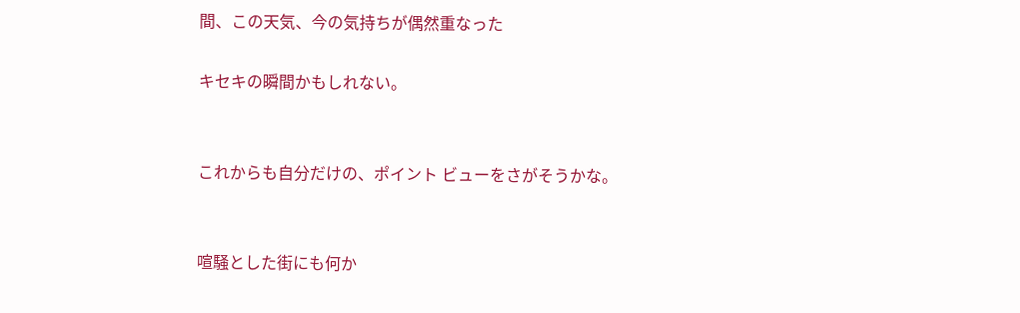間、この天気、今の気持ちが偶然重なった

キセキの瞬間かもしれない。


これからも自分だけの、ポイント ビューをさがそうかな。


喧騒とした街にも何か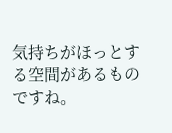気持ちがほっとする空間があるものですね。